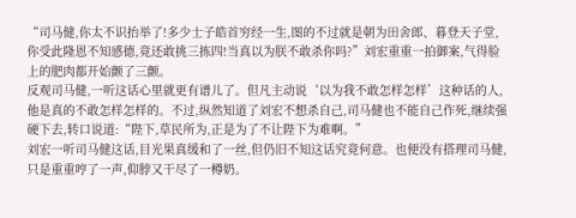“司马健,你太不识抬举了!多少士子皓首穷经一生,图的不过就是朝为田舍郎、暮登天子堂,你受此隆恩不知感德,竟还敢挑三拣四!当真以为朕不敢杀你吗?”刘宏重重一拍御案,气得脸上的肥肉都开始颤了三颤。
反观司马健,一听这话心里就更有谱儿了。但凡主动说‘以为我不敢怎样怎样’这种话的人,他是真的不敢怎样怎样的。不过,纵然知道了刘宏不想杀自己,司马健也不能自己作死,继续强硬下去,转口说道:“陛下,草民所为,正是为了不让陛下为难啊。”
刘宏一听司马健这话,目光果真缓和了一丝,但仍旧不知这话究竟何意。也便没有搭理司马健,只是重重哼了一声,仰脖又干尽了一樽奶。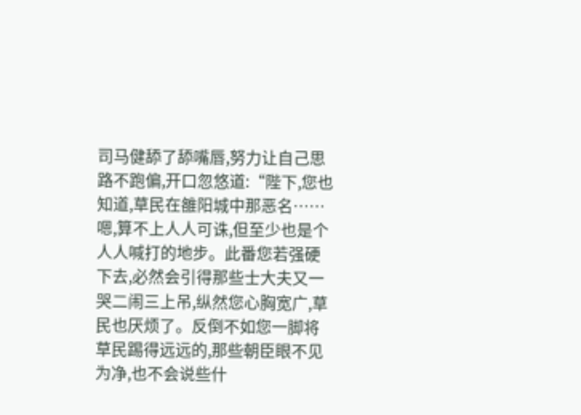司马健舔了舔嘴唇,努力让自己思路不跑偏,开口忽悠道:“陛下,您也知道,草民在雒阳城中那恶名……嗯,算不上人人可诛,但至少也是个人人喊打的地步。此番您若强硬下去,必然会引得那些士大夫又一哭二闹三上吊,纵然您心胸宽广,草民也厌烦了。反倒不如您一脚将草民踢得远远的,那些朝臣眼不见为净,也不会说些什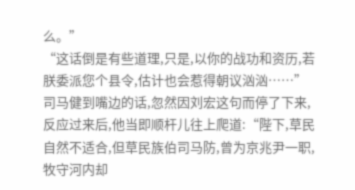么。”
“这话倒是有些道理,只是,以你的战功和资历,若朕委派您个县令,估计也会惹得朝议汹汹……”
司马健到嘴边的话,忽然因刘宏这句而停了下来,反应过来后,他当即顺杆儿往上爬道:“陛下,草民自然不适合,但草民族伯司马防,曾为京兆尹一职,牧守河内却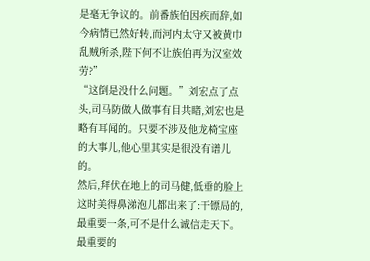是毫无争议的。前番族伯因疾而辞,如今病情已然好转,而河内太守又被黄巾乱贼所杀,陛下何不让族伯再为汉室效劳?”
“这倒是没什么问题。”刘宏点了点头,司马防做人做事有目共睹,刘宏也是略有耳闻的。只要不涉及他龙椅宝座的大事儿,他心里其实是很没有谱儿的。
然后,拜伏在地上的司马健,低垂的脸上这时美得鼻涕泡儿都出来了:干镖局的,最重要一条,可不是什么诚信走天下。最重要的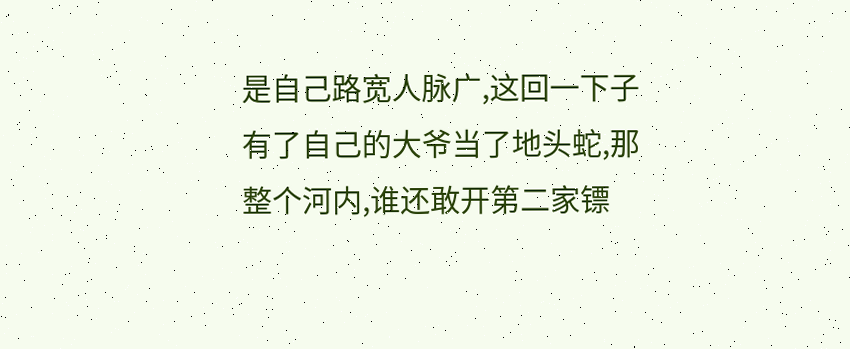是自己路宽人脉广,这回一下子有了自己的大爷当了地头蛇,那整个河内,谁还敢开第二家镖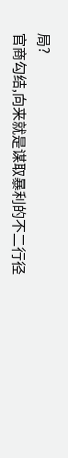局?
官商勾结,向来就是谋取暴利的不二行径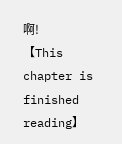啊!
【This chapter is finished reading】